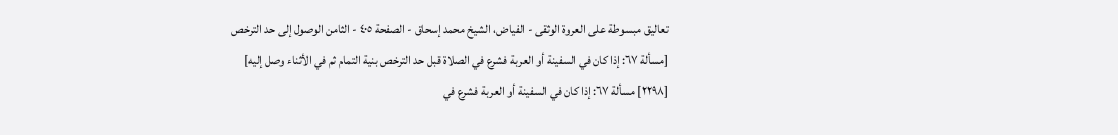تعاليق مبسوطة على العروة الوثقى - الفياض، الشيخ محمد إسحاق - الصفحة ٤٠٥ - الثامن الوصول إلى حد الترخص
[مسألة ٦٧: إذا كان في السفينة أو العربة فشرع في الصلاة قبل حد الترخص بنية التمام ثم في الأثناء وصل إليه]
[٢٢٩٨] مسألة ٦٧: إذا كان في السفينة أو العربة فشرع في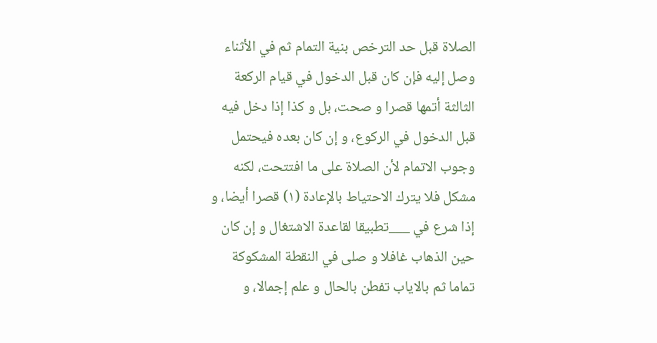الصلاة قبل حد الترخص بنية التمام ثم في الأثناء وصل إليه فإن كان قبل الدخول في قيام الركعة الثالثة أتمها قصرا و صحت، بل و كذا إذا دخل فيه قبل الدخول في الركوع، و إن كان بعده فيحتمل وجوب الاتمام لأن الصلاة على ما افتتحت، لكنه مشكل فلا يترك الاحتياط بالإعادة (١) قصرا أيضا، و إذا شرع في ___تطبيقا لقاعدة الاشتغال و إن كان حين الذهاب غافلا و صلى في النقطة المشكوكة تماما ثم بالاياب تفطن بالحال و علم إجمالا، و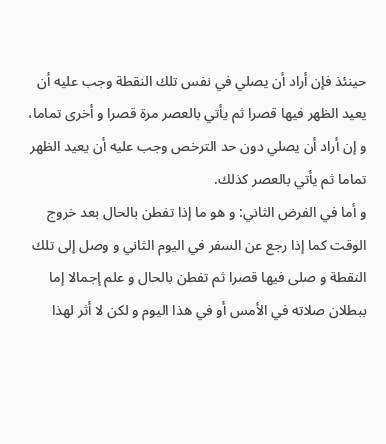حينئذ فإن أراد أن يصلي في نفس تلك النقطة وجب عليه أن يعيد الظهر فيها قصرا ثم يأتي بالعصر مرة قصرا و أخرى تماما، و إن أراد أن يصلي دون حد الترخص وجب عليه أن يعيد الظهر تماما ثم يأتي بالعصر كذلك.
و أما في الفرض الثاني: و هو ما إذا تفطن بالحال بعد خروج الوقت كما إذا رجع عن السفر في اليوم الثاني و وصل إلى تلك النقطة و صلى فيها قصرا ثم تفطن بالحال و علم إجمالا إما ببطلان صلاته في الأمس أو في هذا اليوم و لكن لا أثر لهذا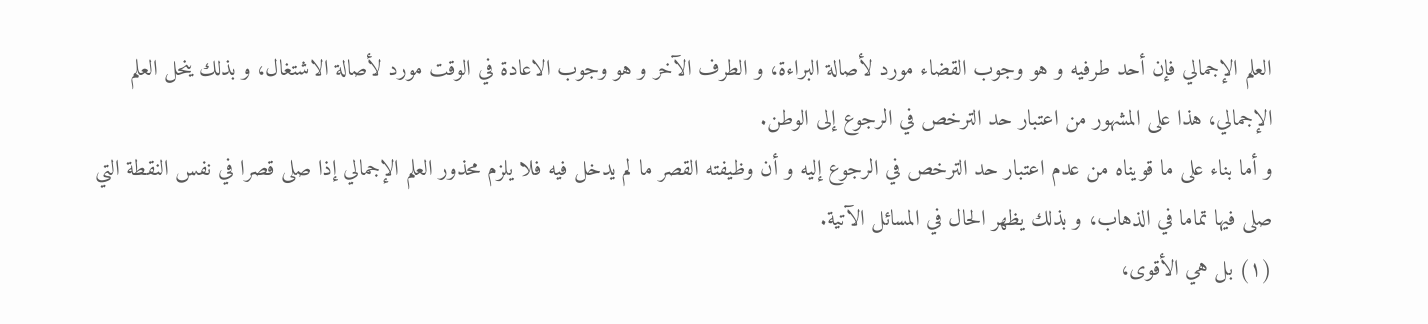العلم الإجمالي فإن أحد طرفيه و هو وجوب القضاء مورد لأصالة البراءة، و الطرف الآخر و هو وجوب الاعادة في الوقت مورد لأصالة الاشتغال، و بذلك ينحل العلم الإجمالي، هذا على المشهور من اعتبار حد الترخص في الرجوع إلى الوطن.
و أما بناء على ما قويناه من عدم اعتبار حد الترخص في الرجوع إليه و أن وظيفته القصر ما لم يدخل فيه فلا يلزم محذور العلم الإجمالي إذا صلى قصرا في نفس النقطة التي صلى فيها تماما في الذهاب، و بذلك يظهر الحال في المسائل الآتية.
(١) بل هي الأقوى،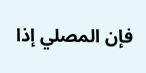فإن المصلي إذا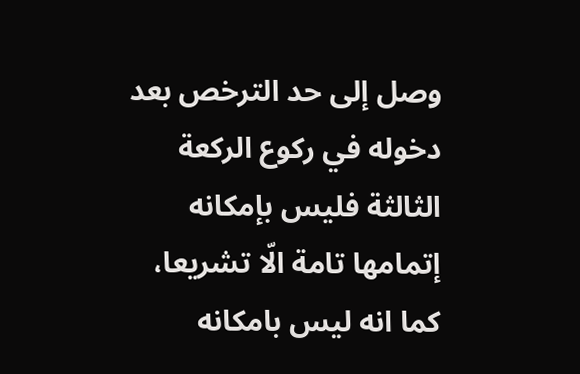وصل إلى حد الترخص بعد دخوله في ركوع الركعة الثالثة فليس بإمكانه إتمامها تامة الّا تشريعا، كما انه ليس بامكانه